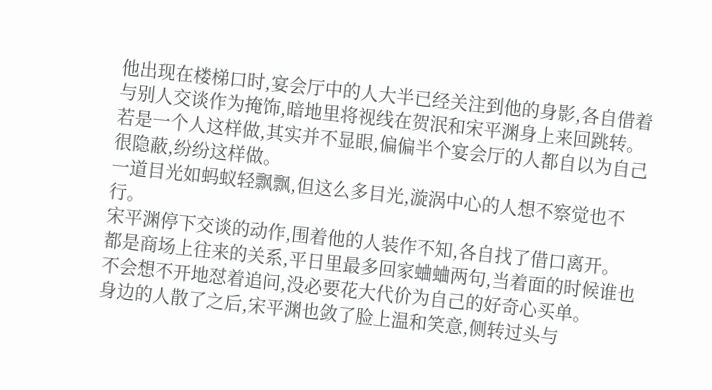他出现在楼梯口时,宴会厅中的人大半已经关注到他的身影,各自借着与别人交谈作为掩饰,暗地里将视线在贺泯和宋平渊身上来回跳转。
若是一个人这样做,其实并不显眼,偏偏半个宴会厅的人都自以为自己很隐蔽,纷纷这样做。
一道目光如蚂蚁轻飘飘,但这么多目光,漩涡中心的人想不察觉也不行。
宋平渊停下交谈的动作,围着他的人装作不知,各自找了借口离开。
都是商场上往来的关系,平日里最多回家蛐蛐两句,当着面的时候谁也不会想不开地怼着追问,没必要花大代价为自己的好奇心买单。
身边的人散了之后,宋平渊也敛了脸上温和笑意,侧转过头与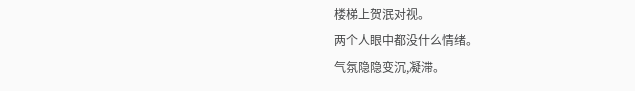楼梯上贺泯对视。
两个人眼中都没什么情绪。
气氛隐隐变沉,凝滞。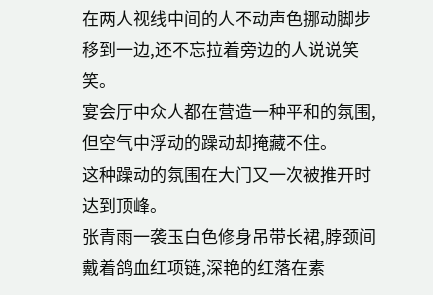在两人视线中间的人不动声色挪动脚步移到一边,还不忘拉着旁边的人说说笑笑。
宴会厅中众人都在营造一种平和的氛围,但空气中浮动的躁动却掩藏不住。
这种躁动的氛围在大门又一次被推开时达到顶峰。
张青雨一袭玉白色修身吊带长裙,脖颈间戴着鸽血红项链,深艳的红落在素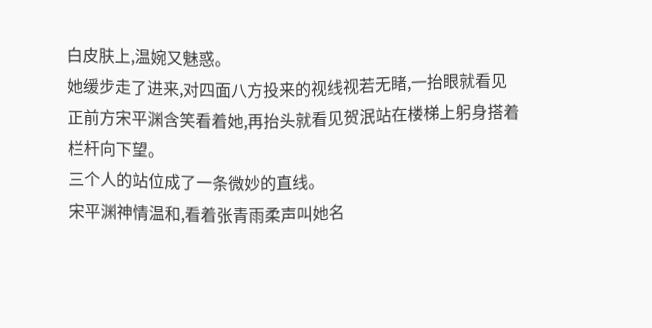白皮肤上,温婉又魅惑。
她缓步走了进来,对四面八方投来的视线视若无睹,一抬眼就看见正前方宋平渊含笑看着她,再抬头就看见贺泯站在楼梯上躬身搭着栏杆向下望。
三个人的站位成了一条微妙的直线。
宋平渊神情温和,看着张青雨柔声叫她名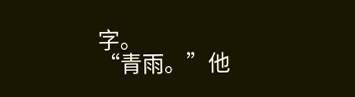字。
“青雨。”他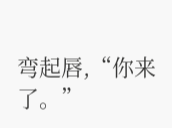弯起唇,“你来了。”